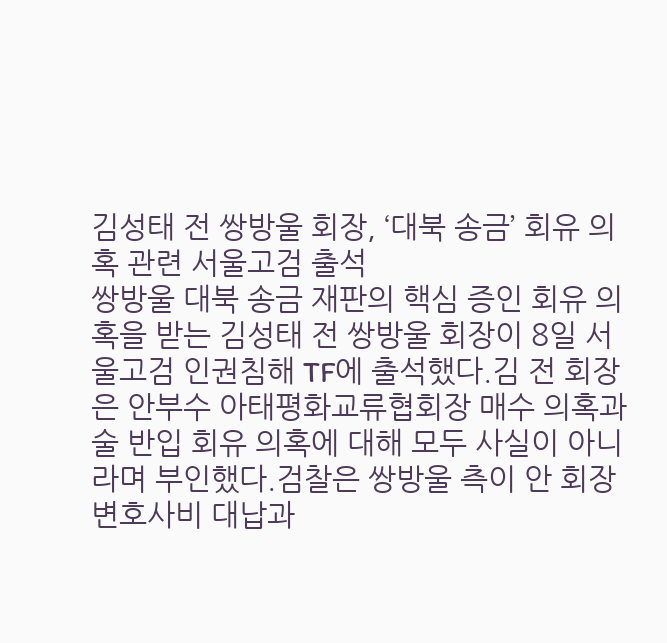김성태 전 쌍방울 회장, ‘대북 송금’ 회유 의혹 관련 서울고검 출석
쌍방울 대북 송금 재판의 핵심 증인 회유 의혹을 받는 김성태 전 쌍방울 회장이 8일 서울고검 인권침해 TF에 출석했다.김 전 회장은 안부수 아태평화교류협회장 매수 의혹과 술 반입 회유 의혹에 대해 모두 사실이 아니라며 부인했다.검찰은 쌍방울 측이 안 회장 변호사비 대납과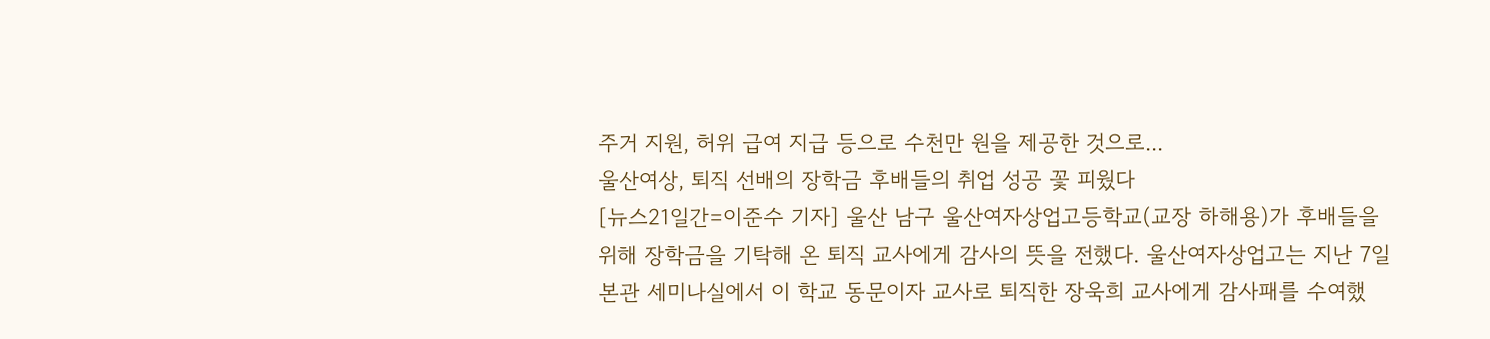주거 지원, 허위 급여 지급 등으로 수천만 원을 제공한 것으로...
울산여상, 퇴직 선배의 장학금 후배들의 취업 성공 꽃 피웠다
[뉴스21일간=이준수 기자] 울산 남구 울산여자상업고등학교(교장 하해용)가 후배들을 위해 장학금을 기탁해 온 퇴직 교사에게 감사의 뜻을 전했다. 울산여자상업고는 지난 7일 본관 세미나실에서 이 학교 동문이자 교사로 퇴직한 장욱희 교사에게 감사패를 수여했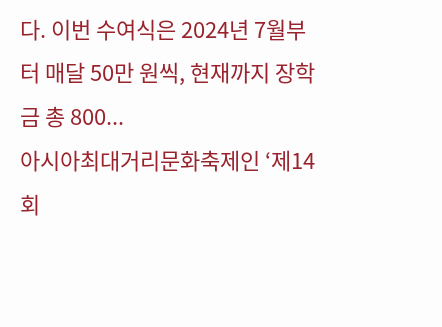다. 이번 수여식은 2024년 7월부터 매달 50만 원씩, 현재까지 장학금 총 800...
아시아최대거리문화축제인 ‘제14회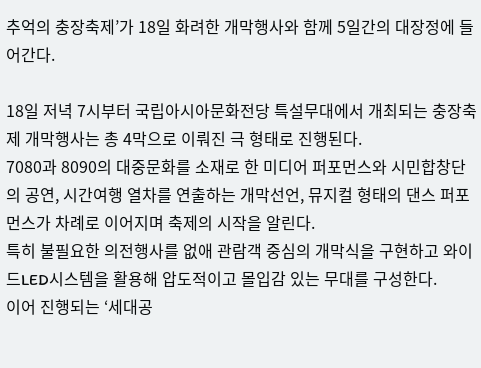추억의 충장축제’가 18일 화려한 개막행사와 함께 5일간의 대장정에 들어간다.

18일 저녁 7시부터 국립아시아문화전당 특설무대에서 개최되는 충장축제 개막행사는 총 4막으로 이뤄진 극 형태로 진행된다.
7080과 8090의 대중문화를 소재로 한 미디어 퍼포먼스와 시민합창단의 공연, 시간여행 열차를 연출하는 개막선언, 뮤지컬 형태의 댄스 퍼포먼스가 차례로 이어지며 축제의 시작을 알린다.
특히 불필요한 의전행사를 없애 관람객 중심의 개막식을 구현하고 와이드LED시스템을 활용해 압도적이고 몰입감 있는 무대를 구성한다.
이어 진행되는 ‘세대공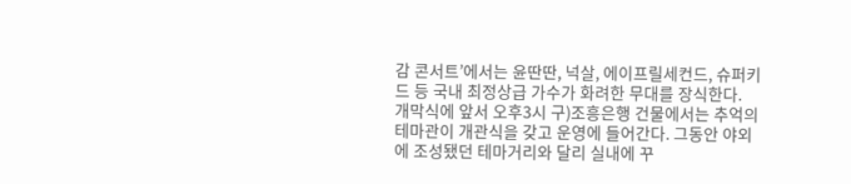감 콘서트’에서는 윤딴딴, 넉살, 에이프릴세컨드, 슈퍼키드 등 국내 최정상급 가수가 화려한 무대를 장식한다.
개막식에 앞서 오후3시 구)조흥은행 건물에서는 추억의 테마관이 개관식을 갖고 운영에 들어간다. 그동안 야외에 조성됐던 테마거리와 달리 실내에 꾸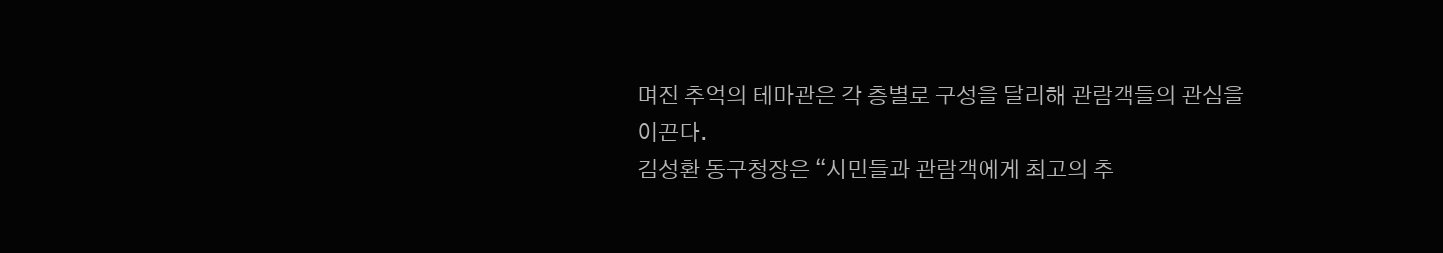며진 추억의 테마관은 각 층별로 구성을 달리해 관람객들의 관심을 이끈다.
김성환 동구청장은 “시민들과 관람객에게 최고의 추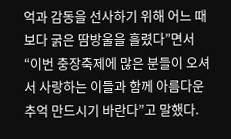억과 감동을 선사하기 위해 어느 때보다 굵은 땀방울을 흘렸다”면서 “이번 충장축제에 많은 분들이 오셔서 사랑하는 이들과 함께 아름다운 추억 만드시기 바란다”고 말했다.